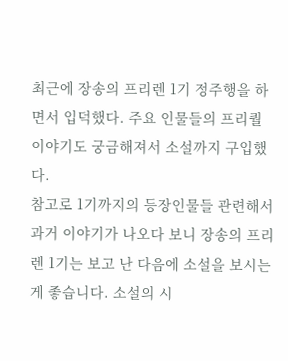최근에 장송의 프리렌 1기 정주행을 하면서 입덕했다. 주요 인물들의 프리퀄 이야기도 궁금해져서 소설까지 구입했다.
참고로 1기까지의 등장인물들 관련해서 과거 이야기가 나오다 보니 장송의 프리렌 1기는 보고 난 다음에 소설을 보시는 게 좋습니다. 소설의 시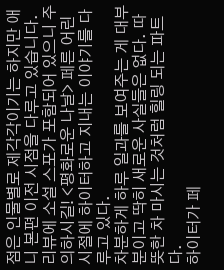점은 인물별로 제각각이기는 하지만 애니 본편 이전 시점을 다루고 있습니다.
리뷰에 소설 스포가 포함되어 있으니 주의하시길! <평화로운 나날> 페른 어린 시절에 하이터하고 지내는 이야기를 다루고 있다.
차분하게 하루 일과를 보여주는 게 대부분이고 딱히 새로운 사실들은 없다. 따뜻한 차 마시는 것처럼 힐링 되는 파트다.
하이터가 페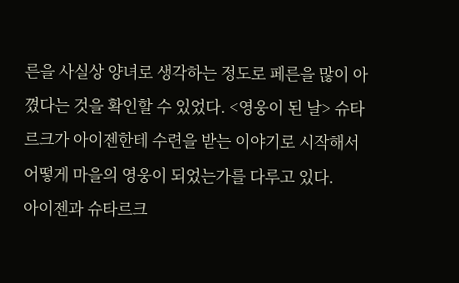른을 사실상 양녀로 생각하는 정도로 페른을 많이 아꼈다는 것을 확인할 수 있었다. <영웅이 된 날> 슈타르크가 아이젠한테 수련을 받는 이야기로 시작해서 어떻게 마을의 영웅이 되었는가를 다루고 있다.
아이젠과 슈타르크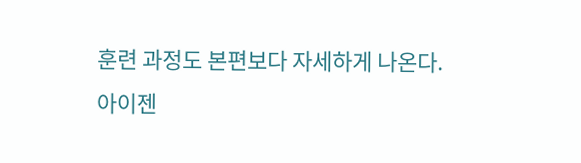훈련 과정도 본편보다 자세하게 나온다. 아이젠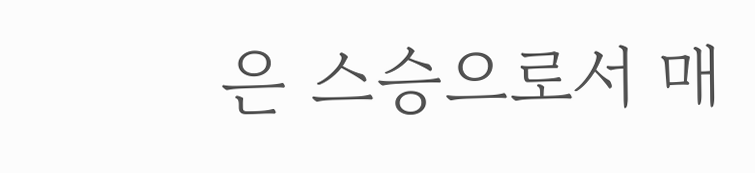은 스승으로서 매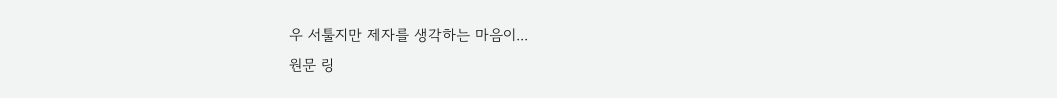우 서툴지만 제자를 생각하는 마음이...
원문 링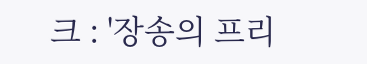크 : '장송의 프리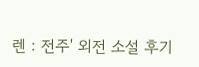렌 : 전주' 외전 소설 후기